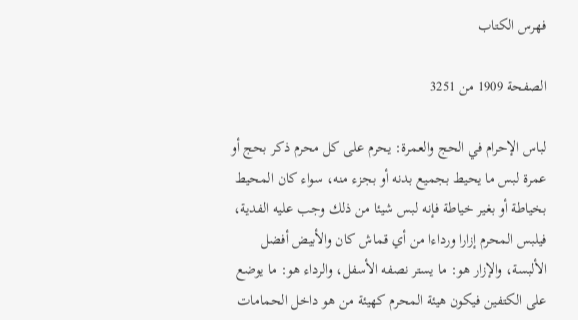فهرس الكتاب

الصفحة 1909 من 3251

لباس الإحرام في الحج والعمرة: يحرم على كل محرم ذكر بحج أو عمرة لبس ما يحيط بجميع بدنه أو بجزء منه، سواء كان المحيط بخياطة أو بغير خياطة فإنه لبس شيئا من ذلك وجب عليه الفدية، فيلبس المحرم إزارا ورداءا من أي قماش كان والأبيض أفضل الألبسة، والإزار هو: ما يستر نصفه الأسفل، والرداء هو: ما يوضع على الكتفين فيكون هيئة المحرم كهيئة من هو داخل الحمامات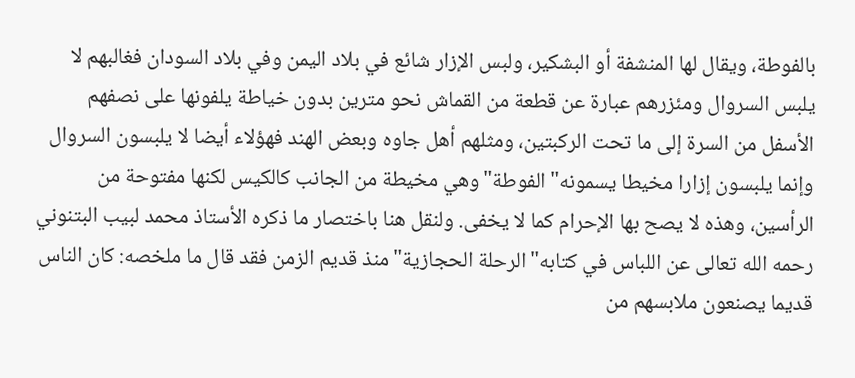بالفوطة، ويقال لها المنشفة أو البشكير، ولبس الإزار شائع في بلاد اليمن وفي بلاد السودان فغالبهم لا يلبس السروال ومئزرهم عبارة عن قطعة من القماش نحو مترين بدون خياطة يلفونها على نصفهم الأسفل من السرة إلى ما تحت الركبتين، ومثلهم أهل جاوه وبعض الهند فهؤلاء أيضا لا يلبسون السروال وإنما يلبسون إزارا مخيطا يسمونه"الفوطة"وهي مخيطة من الجانب كالكيس لكنها مفتوحة من الرأسين، وهذه لا يصح بها الإحرام كما لا يخفى. ولنقل هنا باختصار ما ذكره الأستاذ محمد لبيب البتنوني رحمه الله تعالى عن اللباس في كتابه"الرحلة الحجازية"منذ قديم الزمن فقد قال ما ملخصه: كان الناس قديما يصنعون ملابسهم من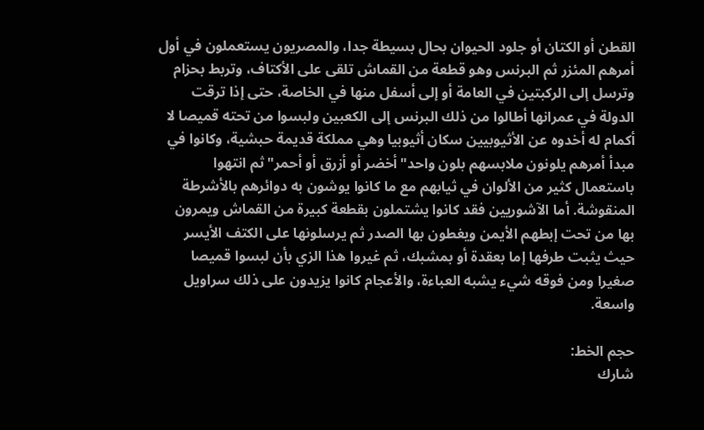القطن أو الكتان أو جلود الحيوان بحال بسيطة جدا، والمصريون يستعملون في أول أمرهم المئزر ثم البرنس وهو قطعة من القماش تلقى على الأكتاف، وتربط بحزام وترسل إلى الركبتين في العامة أو إلى أسفل منها في الخاصة، حتى إذا ترقت الدولة في عمرانها أطالوا من ذلك البرنس إلى الكعبين ولبسوا من تحته قميصا لا أكمام له أخدوه عن الأثيوبيين سكان أثيوبيا وهي مملكة قديمة حبشية، وكانوا في مبدأ أمرهم يلونون ملابسهم بلون واحد"أخضر أو أزرق أو أحمر"ثم انتهوا باستعمال كثير من الألوان في ثيابهم مع ما كانوا يوشون به دوائرهم بالأشرطة المنقوشة. أما الآشوريين فقد كانوا يشتملون بقطعة كبيرة من القماش ويمرون بها من تحت إبطهم الأيمن ويغطون بها الصدر ثم يرسلونها على الكتف الأيسر حيث يثبت طرفها إما بعقدة أو بمشبك، ثم غيروا هذا الزي بأن لبسوا قميصا صغيرا ومن فوقه شيء يشبه العباءة، والأعجام كانوا يزيدون على ذلك سراويل واسعة.

حجم الخط:
شارك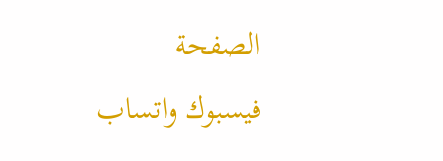الصفحة
فيسبوك واتساب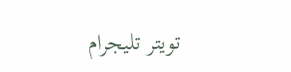تويتر تليجرام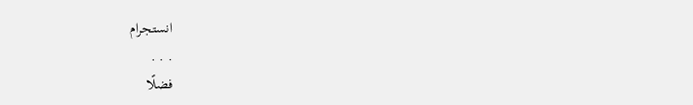انستجرام
. . .
فضلًا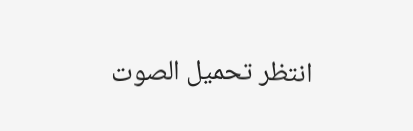انتظر تحميل الصوت